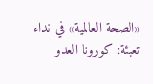«الصحة العالمية» في نداء تعبئة: كورونا العدو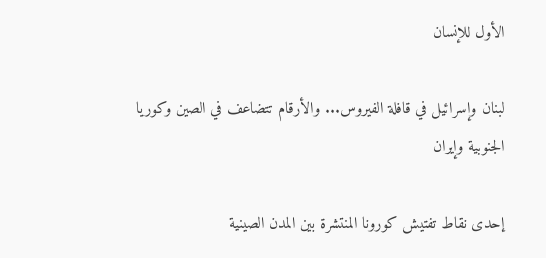الأول للإنسان

لبنان وإسرائيل في قافلة الفيروس... والأرقام تتضاعف في الصين وكوريا الجنوبية وإيران

إحدى نقاط تفتيش كورونا المنتشرة بين المدن الصينية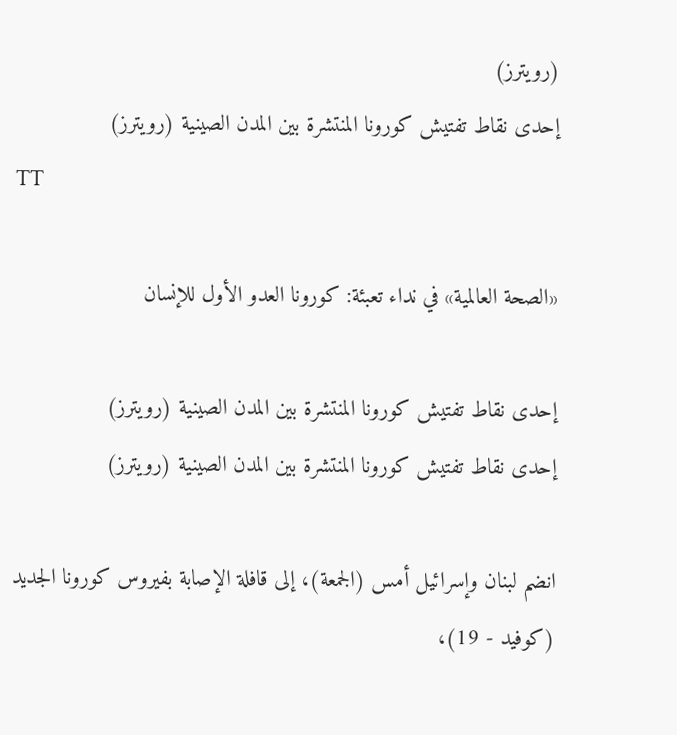(رويترز)
إحدى نقاط تفتيش كورونا المنتشرة بين المدن الصينية (رويترز)
TT

«الصحة العالمية» في نداء تعبئة: كورونا العدو الأول للإنسان

إحدى نقاط تفتيش كورونا المنتشرة بين المدن الصينية (رويترز)
إحدى نقاط تفتيش كورونا المنتشرة بين المدن الصينية (رويترز)

انضم لبنان وإسرائيل أمس (الجمعة)، إلى قافلة الإصابة بفيروس كورونا الجديد (كوفيد - 19)،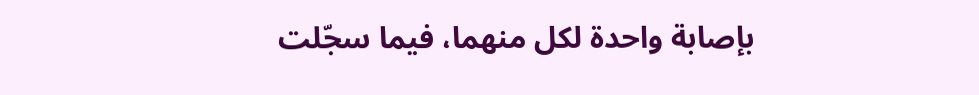بإصابة واحدة لكل منهما، فيما سجّلت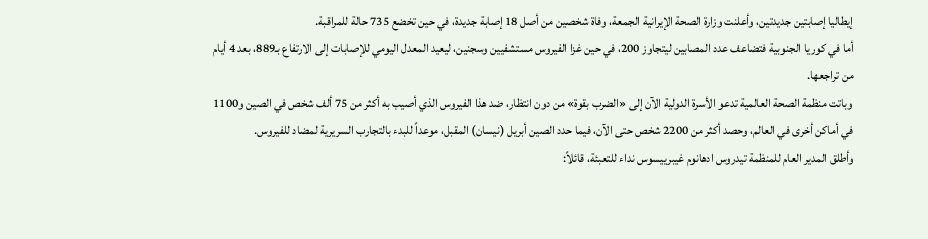إيطاليا إصابتين جديدتين، وأعلنت وزارة الصحة الإيرانية الجمعة، وفاة شخصين من أصل 18 إصابة جديدة، في حين تخضع 735 حالة للمراقبة.
أما في كوريا الجنوبية فتضاعف عدد المصابين ليتجاوز 200، في حين غزا الفيروس مستشفيين وسجنين، ليعيد المعدل اليومي للإصابات إلى الارتفاع بـ889، بعد 4 أيام من تراجعها.
وباتت منظمة الصحة العالمية تدعو الأسرة الدولية الآن إلى «الضرب بقوة» من دون انتظار، ضد هذا الفيروس الذي أصيب به أكثر من 75 ألف شخص في الصين و1100 في أماكن أخرى في العالم، وحصد أكثر من 2200 شخص حتى الآن، فيما حدد الصين أبريل (نيسان) المقبل، موعداً للبدء بالتجارب السريرية لمضاد للفيروس.
وأطلق المدير العام للمنظمة تيدروس ادهانوم غيبرييسوس نداء للتعبئة، قائلاً: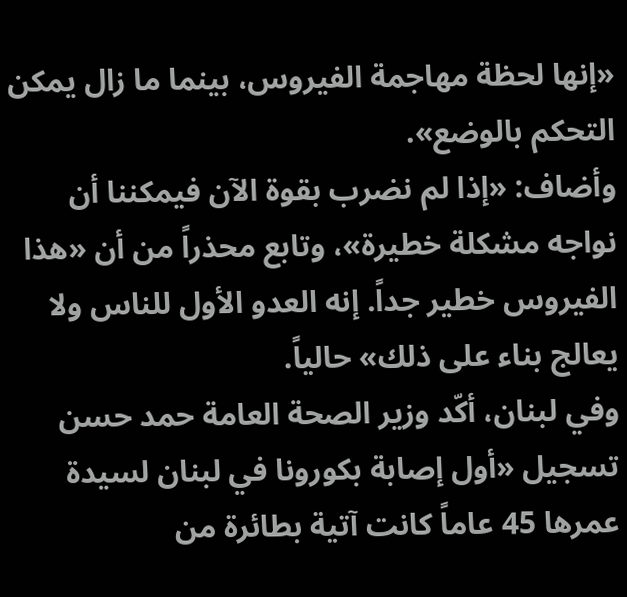«إنها لحظة مهاجمة الفيروس، بينما ما زال يمكن التحكم بالوضع».
وأضاف: «إذا لم نضرب بقوة الآن فيمكننا أن نواجه مشكلة خطيرة»، وتابع محذراً من أن «هذا الفيروس خطير جداً. إنه العدو الأول للناس ولا يعالج بناء على ذلك» حالياً.
وفي لبنان، أكّد وزير الصحة العامة حمد حسن تسجيل «أول إصابة بكورونا في لبنان لسيدة عمرها 45 عاماً كانت آتية بطائرة من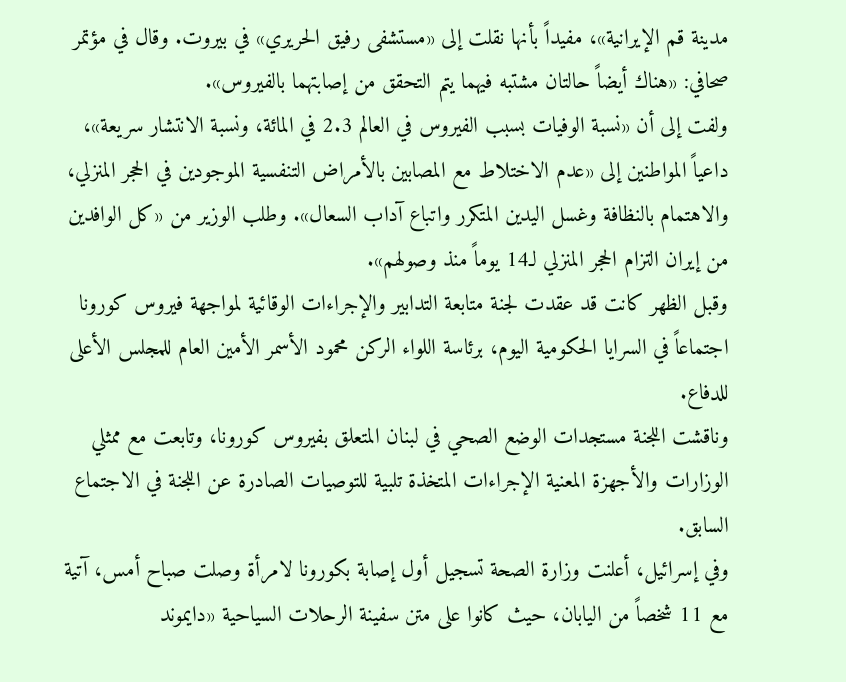مدينة قم الإيرانية»، مفيداً بأنها نقلت إلى «مستشفى رفيق الحريري» في بيروت. وقال في مؤتمر صحافي: «هناك أيضاً حالتان مشتبه فيهما يتم التحقق من إصابتهما بالفيروس».
ولفت إلى أن «نسبة الوفيات بسبب الفيروس في العالم 2.3 في المائة، ونسبة الانتشار سريعة»، داعياً المواطنين إلى «عدم الاختلاط مع المصابين بالأمراض التنفسية الموجودين في الحجر المنزلي، والاهتمام بالنظافة وغسل اليدين المتكرر واتباع آداب السعال». وطلب الوزير من «كل الوافدين من إيران التزام الحجر المنزلي لـ14 يوماً منذ وصولهم».
وقبل الظهر كانت قد عقدت لجنة متابعة التدابير والإجراءات الوقائية لمواجهة فيروس كورونا اجتماعاً في السرايا الحكومية اليوم، برئاسة اللواء الركن محمود الأسمر الأمين العام للمجلس الأعلى للدفاع.
وناقشت اللجنة مستجدات الوضع الصحي في لبنان المتعلق بفيروس كورونا، وتابعت مع ممثلي الوزارات والأجهزة المعنية الإجراءات المتخذة تلبية للتوصيات الصادرة عن اللجنة في الاجتماع السابق.
وفي إسرائيل، أعلنت وزارة الصحة تسجيل أول إصابة بكورونا لامرأة وصلت صباح أمس، آتية مع 11 شخصاً من اليابان، حيث كانوا على متن سفينة الرحلات السياحية «دايموند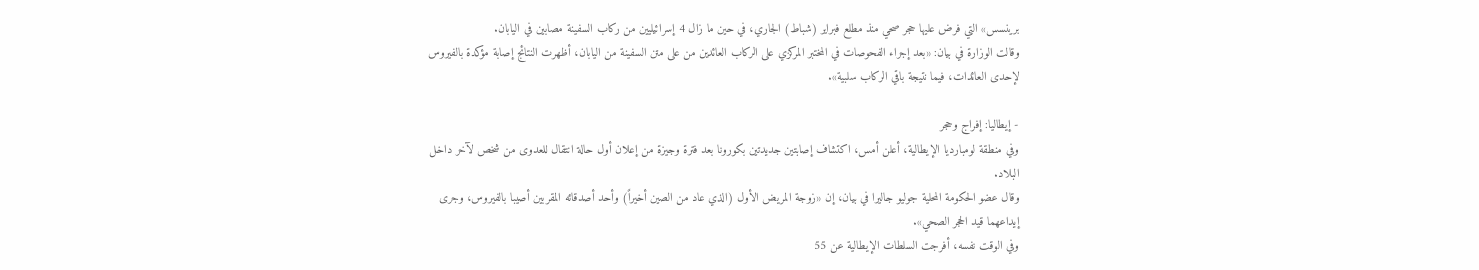برينسس» التي فرض عليها حجر صحي منذ مطلع فبراير (شباط) الجاري، في حين ما زال 4 إسرائيليين من ركاب السفينة مصابين في اليابان.
وقالت الوزارة في بيان: «بعد إجراء الفحوصات في المختبر المركزي على الركاب العائدين من على متن السفينة من اليابان، أظهرت النتائج إصابة مؤكدة بالفيروس لإحدى العائدات، فيما نتيجة باقي الركاب سلبية».

- إيطاليا: إفراج وحجر
وفي منطقة لومبارديا الإيطالية، أعلن أمس، اكتشاف إصابتين جديدتين بكورونا بعد فترة وجيزة من إعلان أول حالة انتقال للعدوى من شخص لآخر داخل البلاد.
وقال عضو الحكومة المحلية جوليو جاليرا في بيان، إن «زوجة المريض الأول (الذي عاد من الصين أخيراً) وأحد أصدقائه المقربين أصيبا بالفيروس، وجرى إيداعهما قيد الحجر الصحي».
وفي الوقت نفسه، أفرجت السلطات الإيطالية عن 55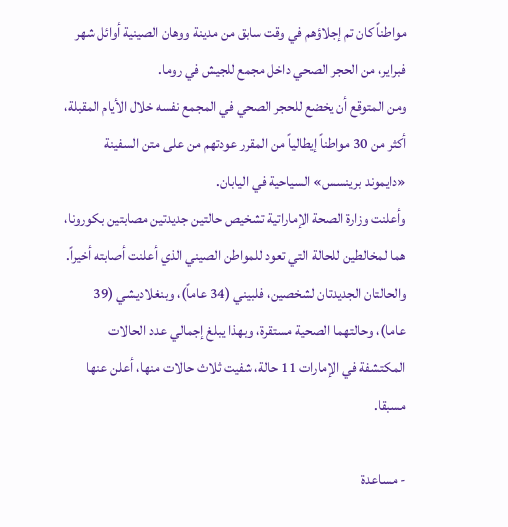مواطناً كان تم إجلاؤهم في وقت سابق من مدينة ووهان الصينية أوائل شهر فبراير، من الحجر الصحي داخل مجمع للجيش في روما.
ومن المتوقع أن يخضع للحجر الصحي في المجمع نفسه خلال الأيام المقبلة، أكثر من 30 مواطناً إيطالياً من المقرر عودتهم من على متن السفينة «دايموند برينسس» السياحية في اليابان.
وأعلنت وزارة الصحة الإماراتية تشخيص حالتين جديدتين مصابتين بكورونا، هما لمخالطين للحالة التي تعود للمواطن الصيني الذي أعلنت أصابته أخيراً.
والحالتان الجديدتان لشخصين، فلبيني (34 عاماً)، وبنغلاديشي (39 عاما)، وحالتهما الصحية مستقرة، وبهذا يبلغ إجمالي عدد الحالات المكتشفة في الإمارات 11 حالة، شفيت ثلاث حالات منها، أعلن عنها مسبقا.

- مساعدة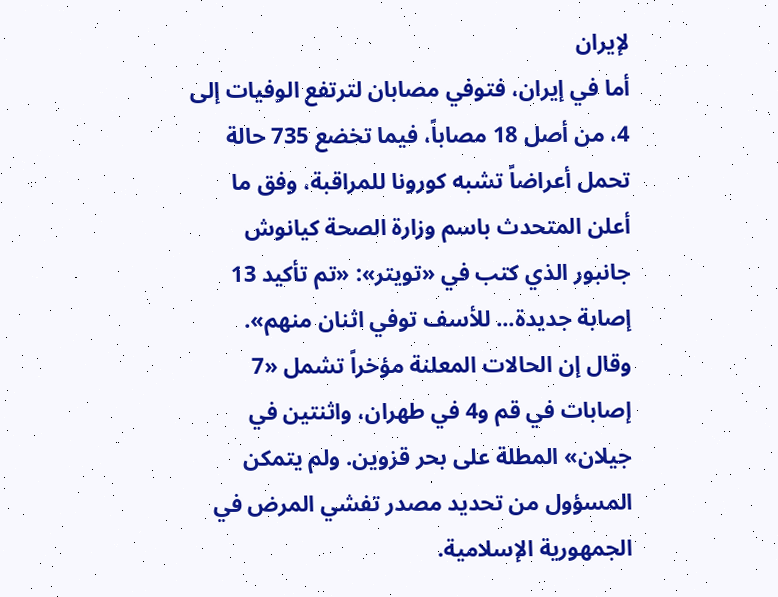لإيران
أما في إيران، فتوفي مصابان لترتفع الوفيات إلى 4، من أصل 18 مصاباً، فيما تخضع 735 حالة تحمل أعراضاً تشبه كورونا للمراقبة، وفق ما أعلن المتحدث باسم وزارة الصحة كيانوش جانبور الذي كتب في «تويتر»: «تم تأكيد 13 إصابة جديدة... للأسف توفي اثنان منهم».
وقال إن الحالات المعلنة مؤخراً تشمل «7 إصابات في قم و4 في طهران، واثنتين في جيلان» المطلة على بحر قزوين. ولم يتمكن المسؤول من تحديد مصدر تفشي المرض في الجمهورية الإسلامية.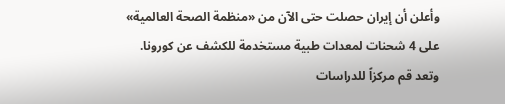وأعلن أن إيران حصلت حتى الآن من «منظمة الصحة العالمية» على 4 شحنات لمعدات طبية مستخدمة للكشف عن كورونا.
وتعد قم مركزاً للدراسات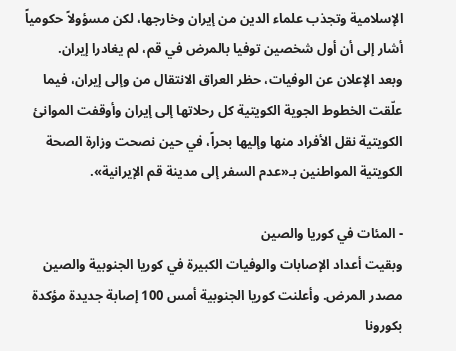الإسلامية وتجذب علماء الدين من إيران وخارجها، لكن مسؤولاً حكومياً أشار إلى أن أول شخصين توفيا بالمرض في قم، لم يغادرا إيران.
وبعد الإعلان عن الوفيات، حظر العراق الانتقال من وإلى إيران، فيما علّقت الخطوط الجوية الكويتية كل رحلاتها إلى إيران وأوقفت الموانئ الكويتية نقل الأفراد منها وإليها بحراً، في حين نصحت وزارة الصحة الكويتية المواطنين بـ«عدم السفر إلى مدينة قم الإيرانية».

- المئات في كوريا والصين
وبقيت أعداد الإصابات والوفيات الكبيرة في كوريا الجنوبية والصين مصدر المرض. وأعلنت كوريا الجنوبية أمس 100 إصابة جديدة مؤكدة بكورونا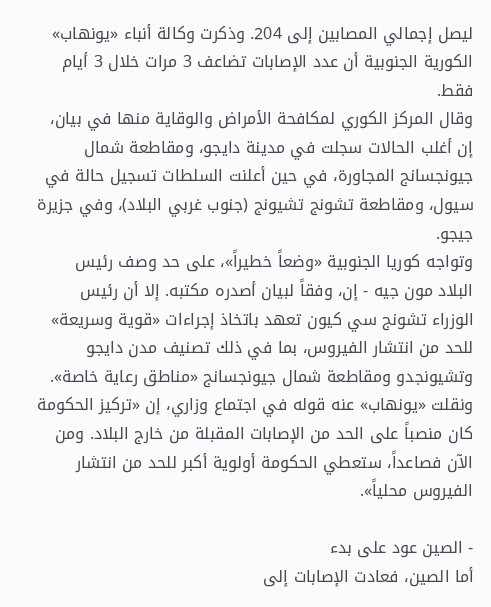ليصل إجمالي المصابين إلى 204. وذكرت وكالة أنباء «يونهاب» الكورية الجنوبية أن عدد الإصابات تضاعف 3 مرات خلال 3 أيام فقط.
وقال المركز الكوري لمكافحة الأمراض والوقاية منها في بيان، إن أغلب الحالات سجلت في مدينة دايجو، ومقاطعة شمال جيونجسانج المجاورة، في حين أعلنت السلطات تسجيل حالة في سيول، ومقاطعة تشونج تشيونج (جنوب غربي البلاد)، وفي جزيرة جيجو.
وتواجه كوريا الجنوبية «وضعاً خطيراً»، على حد وصف رئيس البلاد مون جيه - إن، وفقاً لبيان أصدره مكتبه. إلا أن رئيس الوزراء تشونج سي كيون تعهد باتخاذ إجراءات «قوية وسريعة» للحد من انتشار الفيروس، بما في ذلك تصنيف مدن دايجو وتشيونجدو ومقاطعة شمال جيونجسانج «مناطق رعاية خاصة».
ونقلت «يونهاب» عنه قوله في اجتماع وزاري، إن «تركيز الحكومة كان منصباً على الحد من الإصابات المقبلة من خارج البلاد. ومن الآن فصاعداً، ستعطي الحكومة أولوية أكبر للحد من انتشار الفيروس محلياً».

- الصين عود على بدء
أما الصين، فعادت الإصابات إلى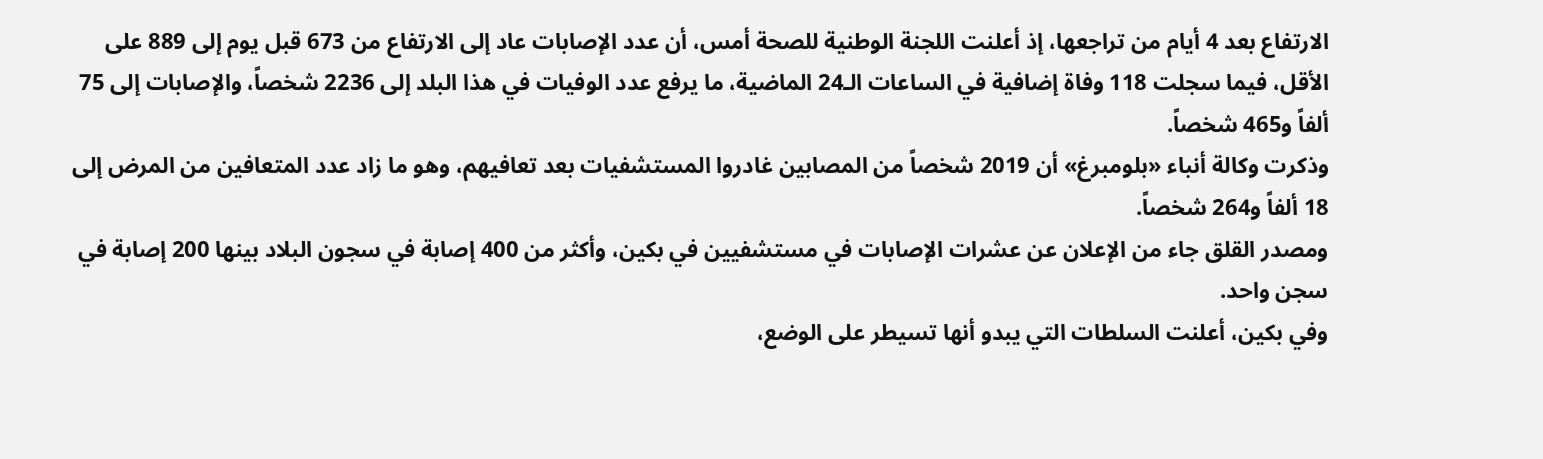الارتفاع بعد 4 أيام من تراجعها، إذ أعلنت اللجنة الوطنية للصحة أمس، أن عدد الإصابات عاد إلى الارتفاع من 673 قبل يوم إلى 889 على الأقل، فيما سجلت 118 وفاة إضافية في الساعات الـ24 الماضية، ما يرفع عدد الوفيات في هذا البلد إلى 2236 شخصاً، والإصابات إلى 75 ألفاً و465 شخصاً.
وذكرت وكالة أنباء «بلومبرغ» أن 2019 شخصاً من المصابين غادروا المستشفيات بعد تعافيهم، وهو ما زاد عدد المتعافين من المرض إلى 18 ألفاً و264 شخصاً.
ومصدر القلق جاء من الإعلان عن عشرات الإصابات في مستشفيين في بكين، وأكثر من 400 إصابة في سجون البلاد بينها 200 إصابة في سجن واحد.
وفي بكين، أعلنت السلطات التي يبدو أنها تسيطر على الوضع،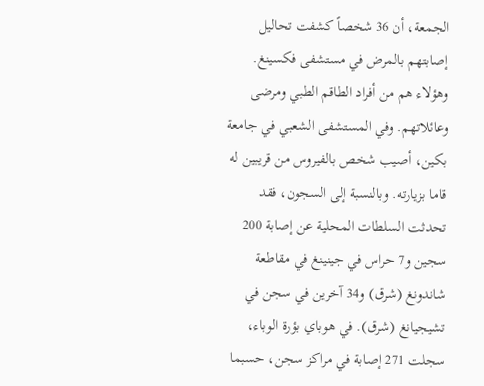الجمعة، أن 36 شخصاً كشفت تحاليل إصابتهم بالمرض في مستشفى فكسينغ. وهؤلاء هم من أفراد الطاقم الطبي ومرضى وعائلاتهم. وفي المستشفى الشعبي في جامعة بكين، أصيب شخص بالفيروس من قريبين له قاما بزيارته. وبالنسبة إلى السجون، فقد تحدثت السلطات المحلية عن إصابة 200 سجين و7 حراس في جينينغ في مقاطعة شاندونغ (شرق) و34 آخرين في سجن في تشيجيانغ (شرق). في هوباي بؤرة الوباء، سجلت 271 إصابة في مراكز سجن، حسبما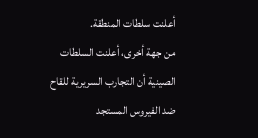أعلنت سلطات المنطقة.
من جهة أخرى، أعلنت السلطات الصينية أن التجارب السريرية للقاح ضد الفيروس المستجد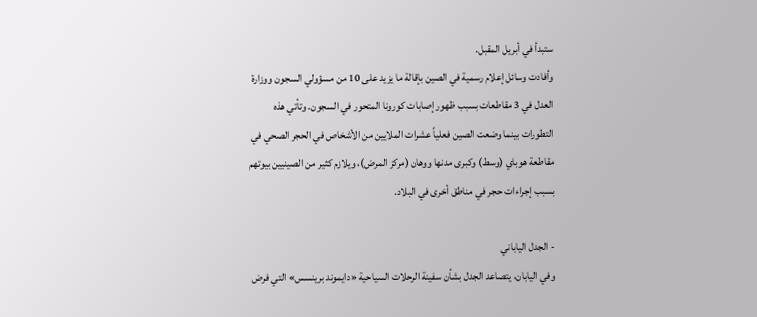ستبدأ في أبريل المقبل.
وأفادت وسائل إعلام رسمية في الصين بإقالة ما يزيد على 10 من مسؤولي السجون ووزارة العدل في 3 مقاطعات بسبب ظهور إصابات كورونا المتحور في السجون. وتأتي هذه التطورات بينما وضعت الصين فعلياً عشرات الملايين من الأشخاص في الحجر الصحي في مقاطعة هوباي (وسط) وكبرى مدنها ووهان (مركز المرض)، ويلازم كثير من الصينيين بيوتهم بسبب إجراءات حجر في مناطق أخرى في البلاد.

- الجدل الياباني
وفي اليابان، يتصاعد الجدل بشأن سفينة الرحلات السياحية «دايموند برينسس» التي فرض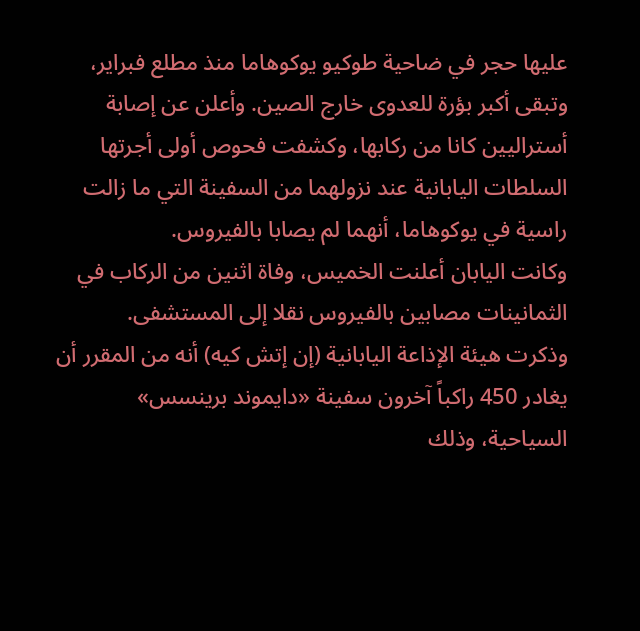عليها حجر في ضاحية طوكيو يوكوهاما منذ مطلع فبراير، وتبقى أكبر بؤرة للعدوى خارج الصين. وأعلن عن إصابة أستراليين كانا من ركابها، وكشفت فحوص أولى أجرتها السلطات اليابانية عند نزولهما من السفينة التي ما زالت راسية في يوكوهاما، أنهما لم يصابا بالفيروس.
وكانت اليابان أعلنت الخميس، وفاة اثنين من الركاب في الثمانينات مصابين بالفيروس نقلا إلى المستشفى.
وذكرت هيئة الإذاعة اليابانية (إن إتش كيه) أنه من المقرر أن يغادر 450 راكباً آخرون سفينة «دايموند برينسس» السياحية، وذلك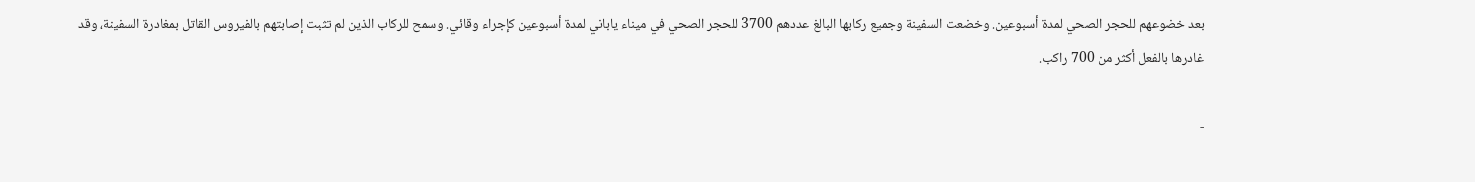بعد خضوعهم للحجر الصحي لمدة أسبوعين. وخضعت السفينة وجميع ركابها البالغ عددهم 3700 للحجر الصحي في ميناء ياباني لمدة أسبوعين كإجراء وقائي. وسمح للركاب الذين لم تثبت إصابتهم بالفيروس القاتل بمغادرة السفينة، وقد غادرها بالفعل أكثر من 700 راكب.

-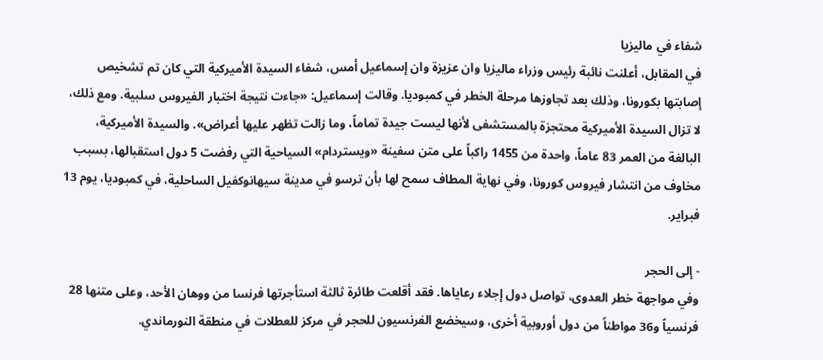شفاء في ماليزيا
في المقابل، أعلنت نائبة رئيس وزراء ماليزيا وان عزيزة وان إسماعيل أمس، شفاء السيدة الأميركية التي كان تم تشخيص إصابتها بكورونا، وذلك بعد تجاوزها مرحلة الخطر في كمبوديا. وقالت إسماعيل: «جاءت نتيجة اختبار الفيروس سلبية. ومع ذلك، لا تزال السيدة الأميركية محتجزة بالمستشفى لأنها ليست جيدة تماماً، وما زالت تظهر عليها أعراض». والسيدة الأميركية، البالغة من العمر 83 عاماً، واحدة من 1455 راكباً على متن سفينة «ويستردام» السياحية التي رفضت 5 دول استقبالها، بسبب مخاوف من انتشار فيروس كورونا، وفي نهاية المطاف سمح لها بأن ترسو في مدينة سيهانوكفيل الساحلية، في كمبوديا، يوم 13 فبراير.

- إلى الحجر
وفي مواجهة خطر العدوى، تواصل دول إجلاء رعاياها. فقد أقلعت طائرة ثالثة استأجرتها فرنسا من ووهان الأحد، وعلى متنها 28 فرنسياً و36 مواطناً من دول أوروبية أخرى، وسيخضع الفرنسيون للحجر في مركز للعطلات في منطقة النورماندي.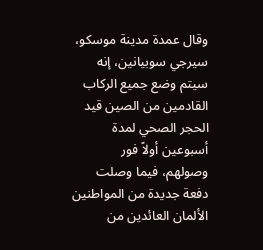وقال عمدة مدينة موسكو، سيرجي سوبيانين، إنه سيتم وضع جميع الركاب القادمين من الصين قيد الحجر الصحي لمدة أسبوعين أولاً فور وصولهم، فيما وصلت دفعة جديدة من المواطنين الألمان العائدين من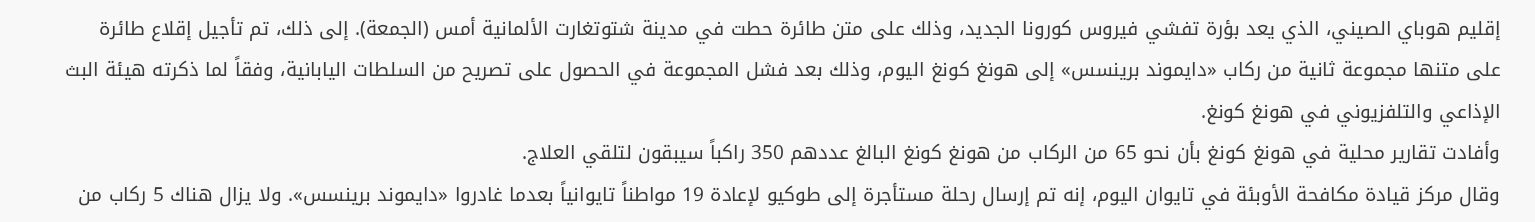إقليم هوباي الصيني، الذي يعد بؤرة تفشي فيروس كورونا الجديد، وذلك على متن طائرة حطت في مدينة شتوتغارت الألمانية أمس (الجمعة). إلى ذلك، تم تأجيل إقلاع طائرة على متنها مجموعة ثانية من ركاب «دايموند برينسس» إلى هونغ كونغ اليوم، وذلك بعد فشل المجموعة في الحصول على تصريح من السلطات اليابانية، وفقاً لما ذكرته هيئة البث الإذاعي والتلفزيوني في هونغ كونغ.
وأفادت تقارير محلية في هونغ كونغ بأن نحو 65 من الركاب من هونغ كونغ البالغ عددهم 350 راكباً سيبقون لتلقي العلاج.
وقال مركز قيادة مكافحة الأوبئة في تايوان اليوم، إنه تم إرسال رحلة مستأجرة إلى طوكيو لإعادة 19 مواطناً تايوانياً بعدما غادروا «دايموند برينسس». ولا يزال هناك 5 ركاب من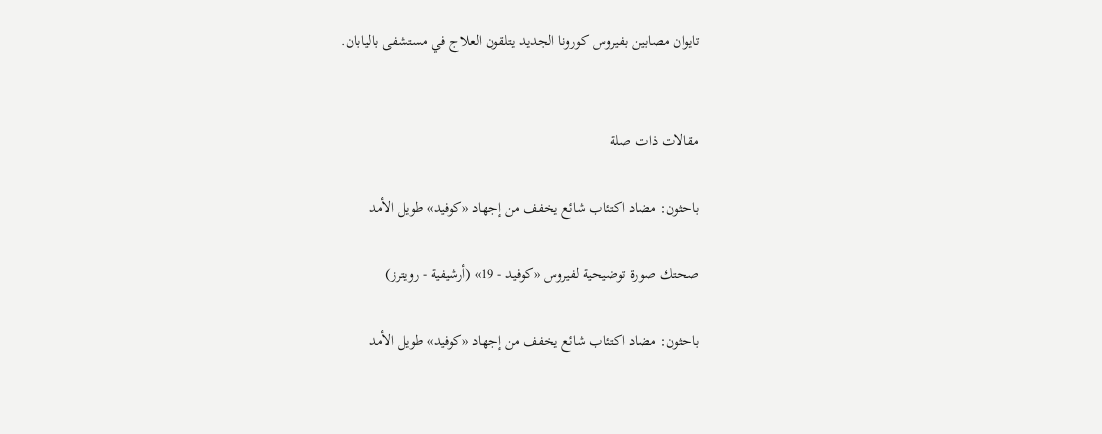تايوان مصابين بفيروس كورونا الجديد يتلقون العلاج في مستشفى باليابان.


مقالات ذات صلة

باحثون: مضاد اكتئاب شائع يخفف من إجهاد «كوفيد» طويل الأمد

صحتك صورة توضيحية لفيروس «كوفيد - 19» (أرشيفية - رويترز)

باحثون: مضاد اكتئاب شائع يخفف من إجهاد «كوفيد» طويل الأمد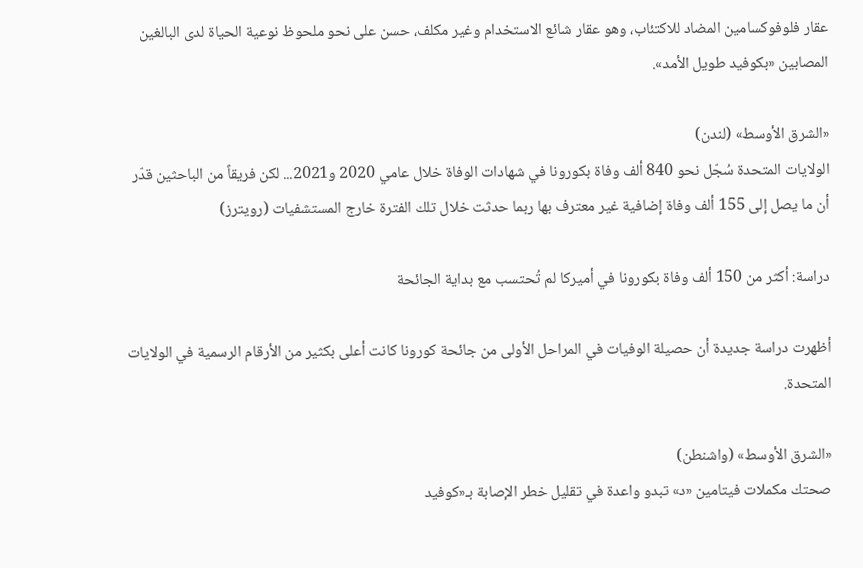عقار فلوفوكسامين المضاد للاكتئاب، وهو عقار شائع الاستخدام وغير مكلف، حسن على نحو ملحوظ نوعية الحياة لدى البالغين المصابين «بكوفيد طويل الأمد».

«الشرق الأوسط» (لندن)
الولايات المتحدة سُجّل نحو 840 ألف وفاة بكورونا في شهادات الوفاة خلال عامي 2020 و2021... لكن فريقاً من الباحثين قدّر أن ما يصل إلى 155 ألف وفاة إضافية غير معترف بها ربما حدثت خلال تلك الفترة خارج المستشفيات (رويترز)

دراسة: أكثر من 150 ألف وفاة بكورونا في أميركا لم تُحتسب مع بداية الجائحة

أظهرت دراسة جديدة أن حصيلة الوفيات في المراحل الأولى من جائحة كورونا كانت أعلى بكثير من الأرقام الرسمية في الولايات المتحدة.

«الشرق الأوسط» (واشنطن)
صحتك مكملات فيتامين «د» تبدو واعدة في تقليل خطر الإصابة بـ«كوفيد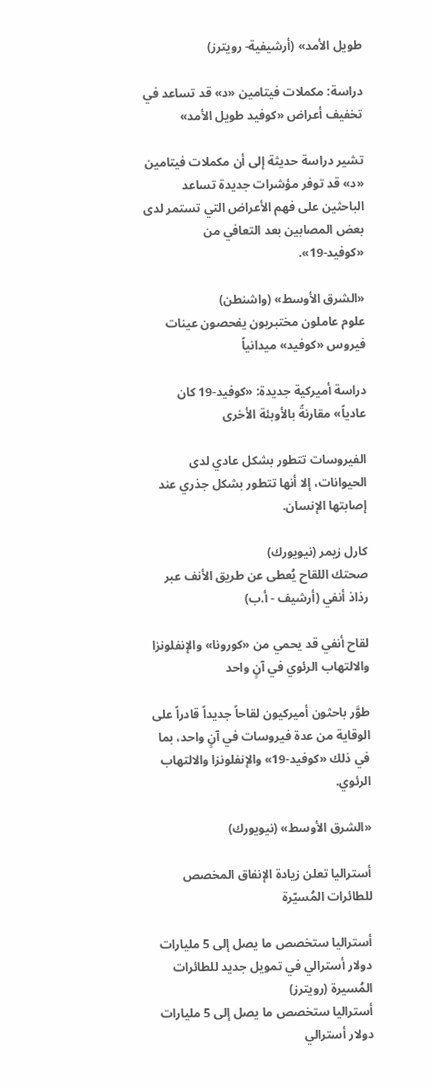طويل الأمد» (أرشيفية- رويترز)

دراسة: مكملات فيتامين «د» قد تساعد في تخفيف أعراض «كوفيد طويل الأمد»

تشير دراسة حديثة إلى أن مكملات فيتامين «د» قد توفر مؤشرات جديدة تساعد الباحثين على فهم الأعراض التي تستمر لدى بعض المصابين بعد التعافي من «كوفيد-19».

«الشرق الأوسط» (واشنطن)
علوم عاملون مختبريون يفحصون عينات فيروس «كوفيد» ميدانياً

دراسة أميركية جديدة: «كوفيد-19 كان عادياً» مقارنةً بالأوبئة الأخرى

الفيروسات تتطور بشكل عادي لدى الحيوانات، إلا أنها تتطور بشكل جذري عند إصابتها الإنسان.

كارل زيمر (نيويورك)
صحتك اللقاح يُعطى عن طريق الأنف عبر رذاذ أنفي (أرشيف - أ.ب)

لقاح أنفي قد يحمي من «كورونا» والإنفلونزا والالتهاب الرئوي في آنٍ واحد

طوَّر باحثون أميركيون لقاحاً جديداً قادراً على الوقاية من عدة فيروسات في آنٍ واحد، بما في ذلك «كوفيد-19» والإنفلونزا والالتهاب الرئوي.

«الشرق الأوسط» (نيويورك)

أستراليا تعلن زيادة الإنفاق المخصص للطائرات المُسيّرة

أستراليا ستخصص ما يصل إلى 5 مليارات دولار أسترالي في تمويل جديد للطائرات المُسيرة (رويترز)
أستراليا ستخصص ما يصل إلى 5 مليارات دولار أسترالي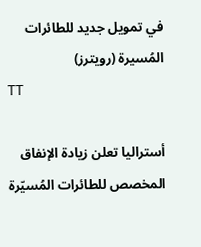في تمويل جديد للطائرات المُسيرة (رويترز)
TT

أستراليا تعلن زيادة الإنفاق المخصص للطائرات المُسيّرة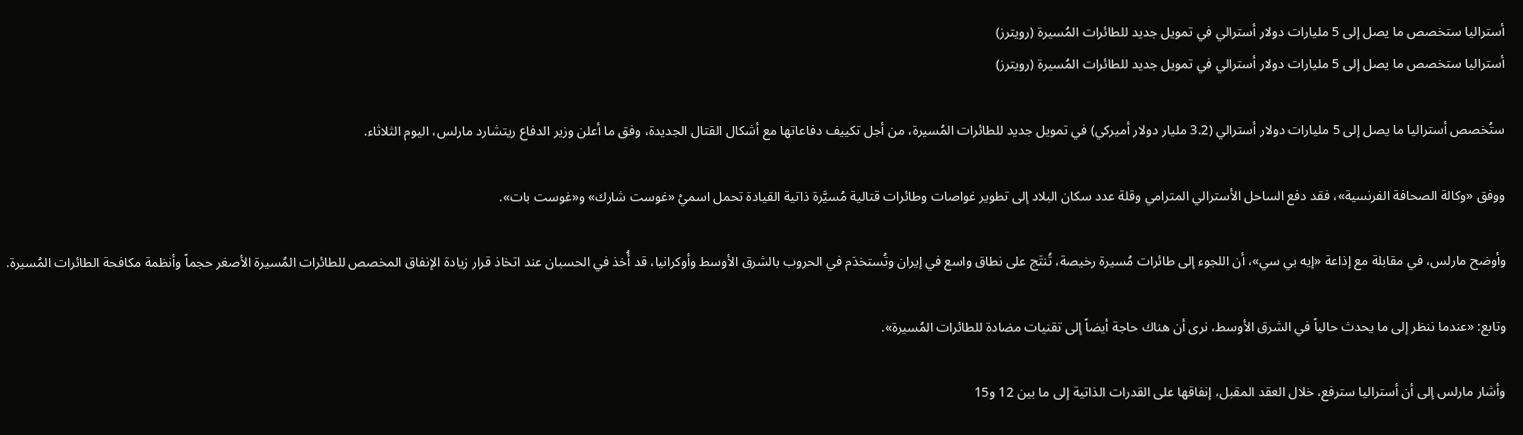أستراليا ستخصص ما يصل إلى 5 مليارات دولار أسترالي في تمويل جديد للطائرات المُسيرة (رويترز)
أستراليا ستخصص ما يصل إلى 5 مليارات دولار أسترالي في تمويل جديد للطائرات المُسيرة (رويترز)

ستُخصص أستراليا ما يصل إلى 5 مليارات دولار أسترالي (3.2 مليار دولار أميركي) في تمويل جديد للطائرات المُسيرة، من أجل تكييف دفاعاتها مع أشكال القتال الجديدة، وفق ما أعلن وزير الدفاع ريتشارد مارلس، اليوم الثلاثاء.

ووفق «وكالة الصحافة الفرنسية»، فقد دفع الساحل الأسترالي المترامي وقلة عدد سكان البلاد إلى تطوير غواصات وطائرات قتالية مُسيَّرة ذاتية القيادة تحمل اسميْ «غوست شارك» و«غوست بات».

وأوضح مارلس، في مقابلة مع إذاعة «إيه بي سي»، أن اللجوء إلى طائرات مُسيرة رخيصة، تُنتَج على نطاق واسع في إيران وتُستخدَم في الحروب بالشرق الأوسط وأوكرانيا، قد أُخذ في الحسبان عند اتخاذ قرار زيادة الإنفاق المخصص للطائرات المُسيرة الأصغر حجماً وأنظمة مكافحة الطائرات المُسيرة.

وتابع: «عندما ننظر إلى ما يحدث حالياً في الشرق الأوسط، نرى أن هناك حاجة أيضاً إلى تقنيات مضادة للطائرات المُسيرة».

وأشار مارلس إلى أن أستراليا سترفع، خلال العقد المقبل، إنفاقها على القدرات الذاتية إلى ما بين 12 و15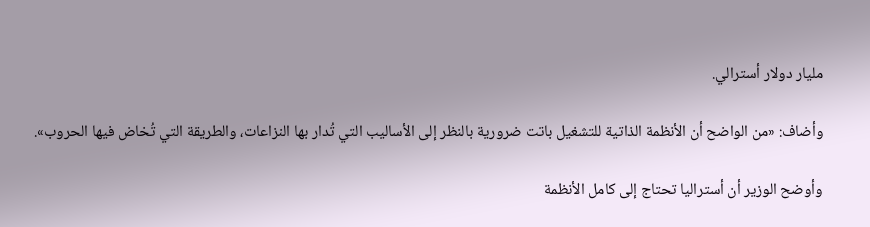مليار دولار أسترالي.

وأضاف: «من الواضح أن الأنظمة الذاتية للتشغيل باتت ضرورية بالنظر إلى الأساليب التي تُدار بها النزاعات، والطريقة التي تُخاض فيها الحروب».

وأوضح الوزير أن أستراليا تحتاج إلى كامل الأنظمة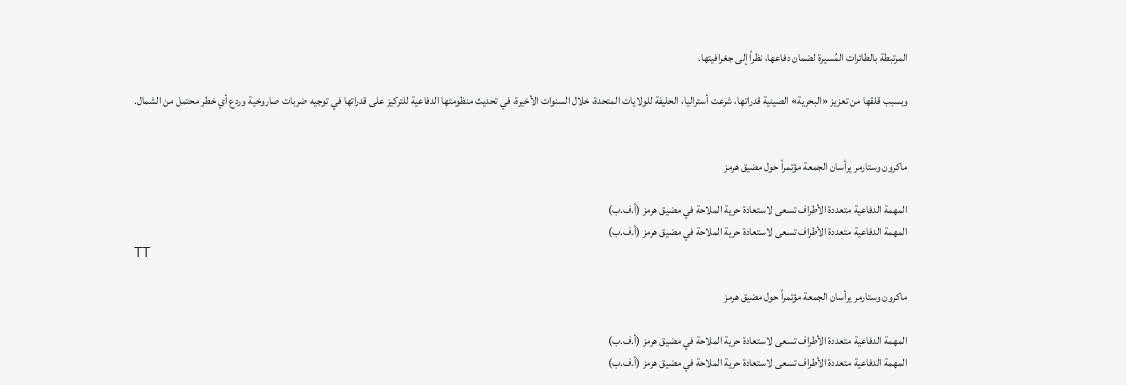المرتبطة بالطائرات المُسيرة لضمان دفاعها، نظراً إلى جغرافيتها.

وبسبب قلقها من تعزيز «البحرية» الصينية قدراتها، شرعت أستراليا، الحليفة للولايات المتحدة، خلال السنوات الأخيرة، في تحديث منظومتها الدفاعية للتركيز على قدراتها في توجيه ضربات صاروخية وردع أي خطر محتمل من الشمال.


ماكرون وستارمر يرأسان الجمعة مؤتمراً حول مضيق هرمز

المهمة الدفاعية متعددة الأطراف تسعى لاستعادة حرية الملاحة في مضيق هرمز (أ.ف.ب)
المهمة الدفاعية متعددة الأطراف تسعى لاستعادة حرية الملاحة في مضيق هرمز (أ.ف.ب)
TT

ماكرون وستارمر يرأسان الجمعة مؤتمراً حول مضيق هرمز

المهمة الدفاعية متعددة الأطراف تسعى لاستعادة حرية الملاحة في مضيق هرمز (أ.ف.ب)
المهمة الدفاعية متعددة الأطراف تسعى لاستعادة حرية الملاحة في مضيق هرمز (أ.ف.ب)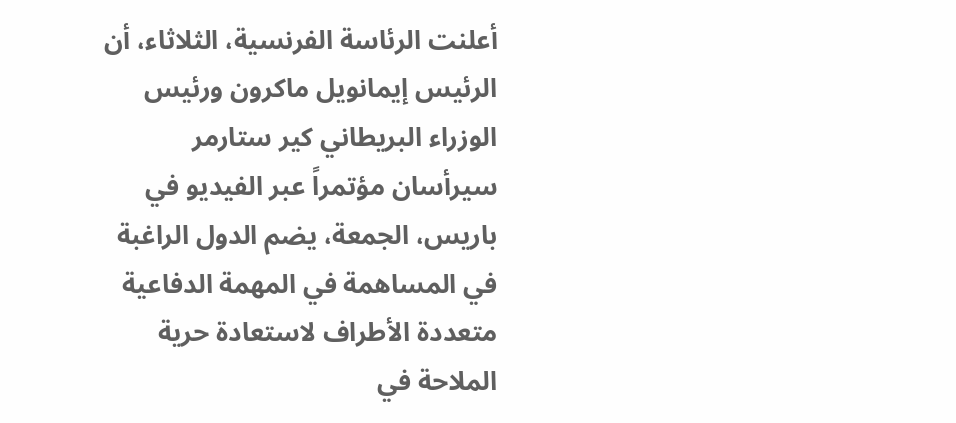أعلنت الرئاسة الفرنسية، الثلاثاء، أن الرئيس إيمانويل ماكرون ورئيس الوزراء البريطاني كير ستارمر سيرأسان مؤتمراً عبر الفيديو في باريس، الجمعة، يضم الدول الراغبة في المساهمة في المهمة الدفاعية متعددة الأطراف لاستعادة حرية الملاحة في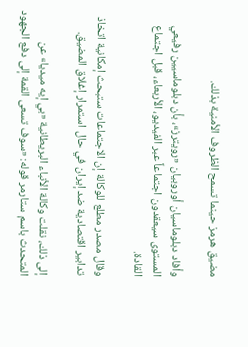مضيق هرمز حينما تسمح الظروف الأمنية بذلك.

وأفاد دبلوماسيان أوروبيان «رويترز»، بأن دبلوماسيين رفيعي المستوى سيعقدون اجتماعاً عبر الفيديو، الأربعاء، قبل اجتماع القادة.

وقال مصدر مطلع للوكالة إن الاجتماعات ستبحث إمكانية اتخاذ تدابير اقتصادية ضد إيران في حال استمرار إغلاق المضيق.

إلى ذلك، نقلت وكالة الأنباء البريطانية «بي إيه ميديا» عن المتحدث باسم ستارمر قوله: «سوف تسعى القمة إلى دفع الجهود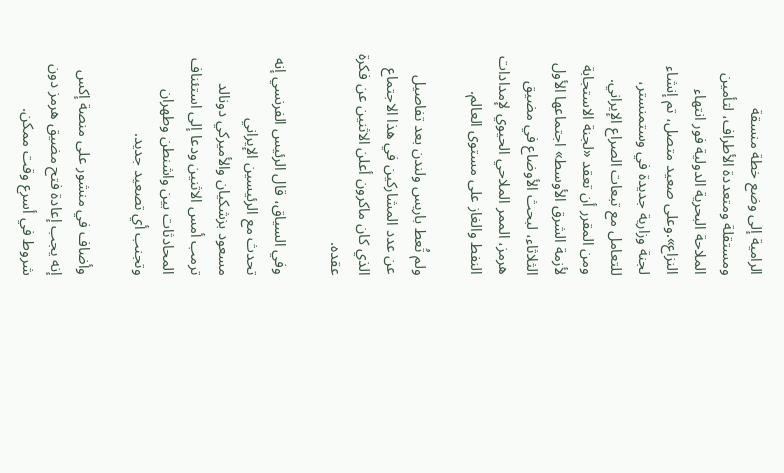الرامية إلى وضع خطة منسقة ومستقلة ومتعددة الأطراف، لتأمين الملاحة البحرية الدولية فور انتهاء النزاع».وعلى صعيد متصل، تم إنشاء لجنة وزارية جديدة في وستمنستر، للتعامل مع تبعات الصراع الإيراني. ومن المقرر أن تعقد «لجنة الاستجابة لأزمة الشرق الأوسط» اجتماعها الأول الثلاثاء، لبحث الأوضاع في مضيق هرمز، الممر الملاحي الحيوي لإمدادات النفط والغاز على مستوى العالم.

ولم تُعط باريس ولندن بعد تفاصيل عن عدد المشاركين في هذا الاجتماع الذي كان ماكرون أعلن الاثنين عن فكرة عقده.

وفي السياق، قال الرئيس الفرنسي إنه تحدث مع الرئيسين ‌الإيراني مسعود ‌بزشكيان والأميركي دونالد ترمب أمس الاثنين ودعا إلى استئناف المحادثات بين واشنطن وطهران وتجنب أي ‌تصعيد جديد.

وأضاف ‌في منشور ‌على ‌منصة إكس إنه يجب إعادة فتح ‌مضيق هرمز دون شروط في أسرع وقت ممكن.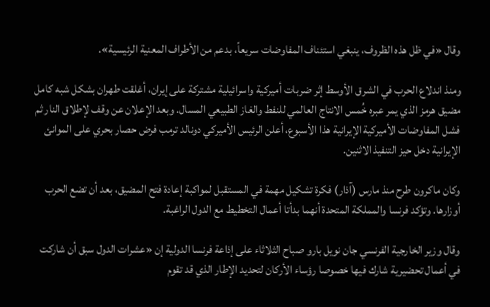وقال «في ظل هذه الظروف، ينبغي استئناف المفاوضات سريعاً، بدعم من الأطراف المعنية الرئيسية».

ومنذ اندلاع الحرب في الشرق الأوسط إثر ضربات أميركية واسرائيلية مشتركة على إيران، أغلقت طهران بشكل شبه كامل مضيق هرمز الذي يمر عبره خُمس الانتاج العالمي للنفط والغاز الطبيعي المسال. وبعد الإعلان عن وقف لإطلاق النار ثم فشل المفاوضات الأميركية الإيرانية هذا الأسبوع، أعلن الرئيس الأميركي دونالد ترمب فرض حصار بحري على الموانئ الإيرانية دخل حيز التنفيذ الاثنين.

وكان ماكرون طرح منذ مارس (آذار) فكرة تشكيل مهمة في المستقبل لمواكبة إعادة فتح المضيق، بعد أن تضع الحرب أوزارها. وتؤكد فرنسا والمملكة المتحدة أنهما بدأتا أعمال التخطيط مع الدول الراغبة.

وقال وزير الخارجية الفرنسي جان نويل بارو صباح الثلاثاء على إذاعة فرنسا الدولية إن «عشرات الدول سبق أن شاركت في أعمال تحضيرية شارك فيها خصوصا رؤساء الأركان لتحديد الإطار الذي قد تقوم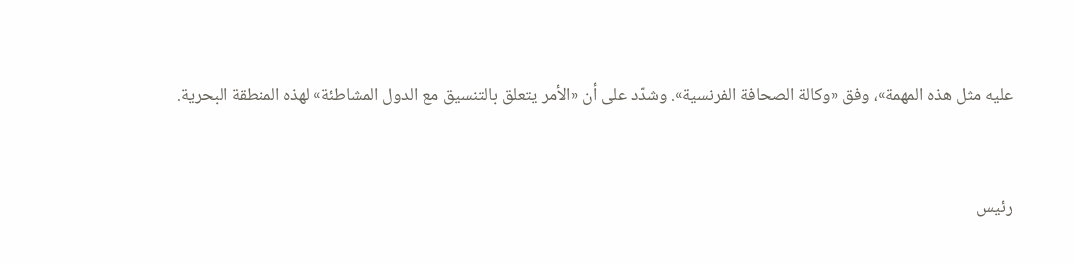عليه مثل هذه المهمة»، وفق «وكالة الصحافة الفرنسية». وشدّد على أن «الأمر يتعلق بالتنسيق مع الدول المشاطئة» لهذه المنطقة البحرية.


رئيس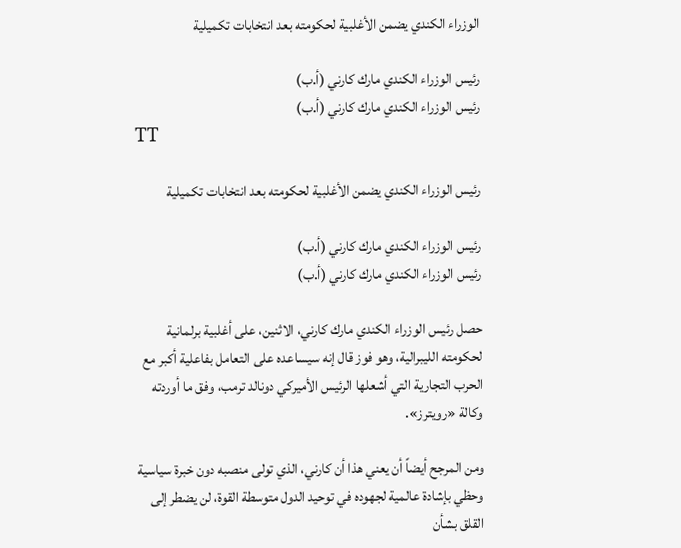الوزراء الكندي يضمن الأغلبية لحكومته بعد انتخابات تكميلية

رئيس الوزراء الكندي مارك كارني (أ.ب)
رئيس الوزراء الكندي مارك كارني (أ.ب)
TT

رئيس الوزراء الكندي يضمن الأغلبية لحكومته بعد انتخابات تكميلية

رئيس الوزراء الكندي مارك كارني (أ.ب)
رئيس الوزراء الكندي مارك كارني (أ.ب)

حصل ‌رئيس الوزراء الكندي مارك كارني، الاثنين، على أغلبية برلمانية لحكومته الليبرالية، وهو فوز قال إنه سيساعده على التعامل بفاعلية أكبر مع الحرب التجارية التي أشعلها الرئيس الأميركي دونالد ترمب، وفق ما أوردته وكالة «رويترز».

ومن المرجح أيضاً أن يعني هذا أن كارني، الذي تولى منصبه دون خبرة سياسية وحظي بإشادة عالمية لجهوده في توحيد الدول متوسطة القوة، لن يضطر إلى القلق بشأن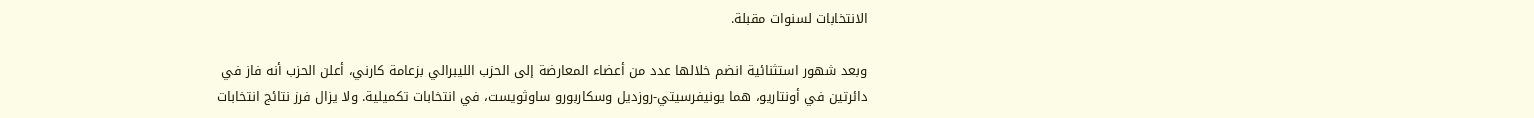الانتخابات لسنوات ‌مقبلة.

وبعد شهور ‌استثنائية انضم خلالها عدد من ‌أعضاء المعارضة إلى الحزب الليبرالي بزعامة كارني، أعلن الحزب أنه فاز في دائرتين في أونتاريو، هما يونيفرسيتي-روزديل وسكاربورو ساوثويست، في انتخابات تكميلية. ولا يزال فرز نتائج انتخابات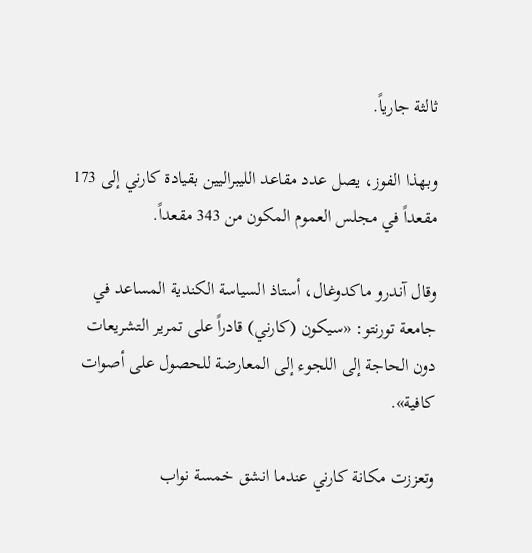ثالثة جارياً.

وبهذا الفوز، يصل عدد مقاعد الليبراليين بقيادة كارني إلى 173 مقعداً في مجلس العموم المكون من ‌343 مقعداً.

وقال آندرو ‌ماكدوغال، أستاذ السياسة الكندية المساعد في جامعة تورنتو: «سيكون (كارني) قادراً ‌على تمرير التشريعات دون الحاجة إلى اللجوء ‌إلى المعارضة للحصول على أصوات كافية».

وتعززت مكانة كارني عندما انشق خمسة نواب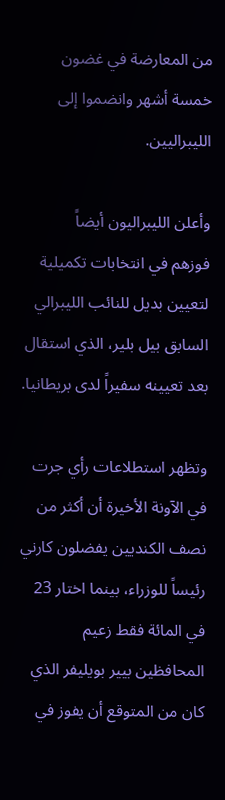من المعارضة في غضون خمسة أشهر وانضموا إلى الليبراليين.

وأعلن الليبراليون أيضاً فوزهم ‌في انتخابات تكميلية لتعيين بديل للنائب الليبرالي السابق بيل بلير، الذي استقال بعد تعيينه سفيراً لدى بريطانيا.

وتظهر استطلاعات رأي جرت في الآونة الأخيرة أن أكثر من نصف الكنديين يفضلون كارني رئيساً للوزراء، بينما اختار 23 في المائة فقط زعيم المحافظين بيير بويليفر الذي كان من المتوقع أن يفوز في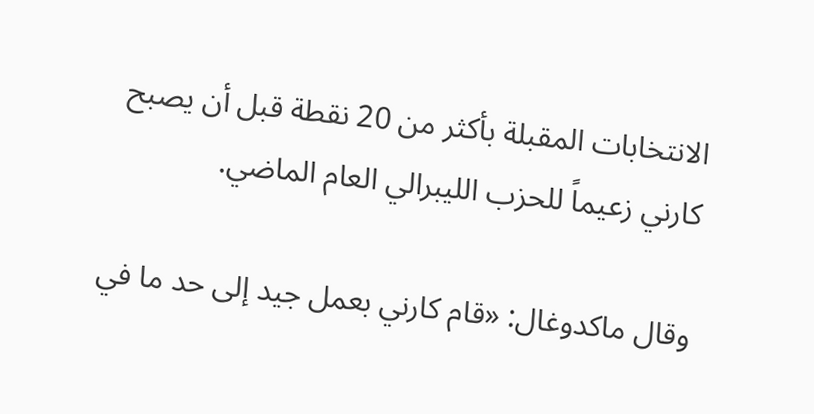الانتخابات المقبلة بأكثر من 20 نقطة قبل أن يصبح كارني زعيماً للحزب الليبرالي العام الماضي.

وقال ماكدوغال: «قام كارني بعمل جيد إلى حد ما في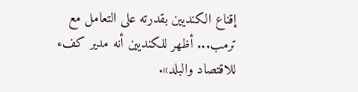إقناع الكنديين بقدرته على التعامل مع ترمب... أظهر للكنديين أنه مدير كفء للاقتصاد والبلد».